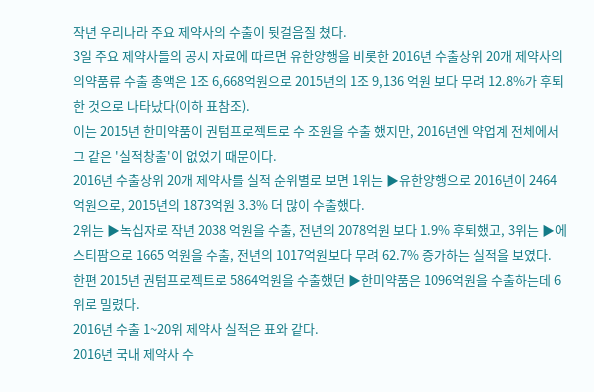작년 우리나라 주요 제약사의 수출이 뒷걸음질 쳤다.
3일 주요 제약사들의 공시 자료에 따르면 유한양행을 비롯한 2016년 수출상위 20개 제약사의 의약품류 수출 총액은 1조 6,668억원으로 2015년의 1조 9,136 억원 보다 무려 12.8%가 후퇴한 것으로 나타났다(이하 표참조).
이는 2015년 한미약품이 권텀프로젝트로 수 조원을 수출 했지만, 2016년엔 약업계 전체에서 그 같은 '실적창출'이 없었기 때문이다.
2016년 수출상위 20개 제약사를 실적 순위별로 보면 1위는 ▶유한양행으로 2016년이 2464 억원으로, 2015년의 1873억원 3.3% 더 많이 수출했다.
2위는 ▶녹십자로 작년 2038 억원을 수출, 전년의 2078억원 보다 1.9% 후퇴했고, 3위는 ▶에스티팜으로 1665 억원을 수출, 전년의 1017억원보다 무려 62.7% 증가하는 실적을 보였다.
한편 2015년 권텀프로젝트로 5864억원을 수출했던 ▶한미약품은 1096억원을 수출하는데 6위로 밀렸다.
2016년 수출 1~20위 제약사 실적은 표와 같다.
2016년 국내 제약사 수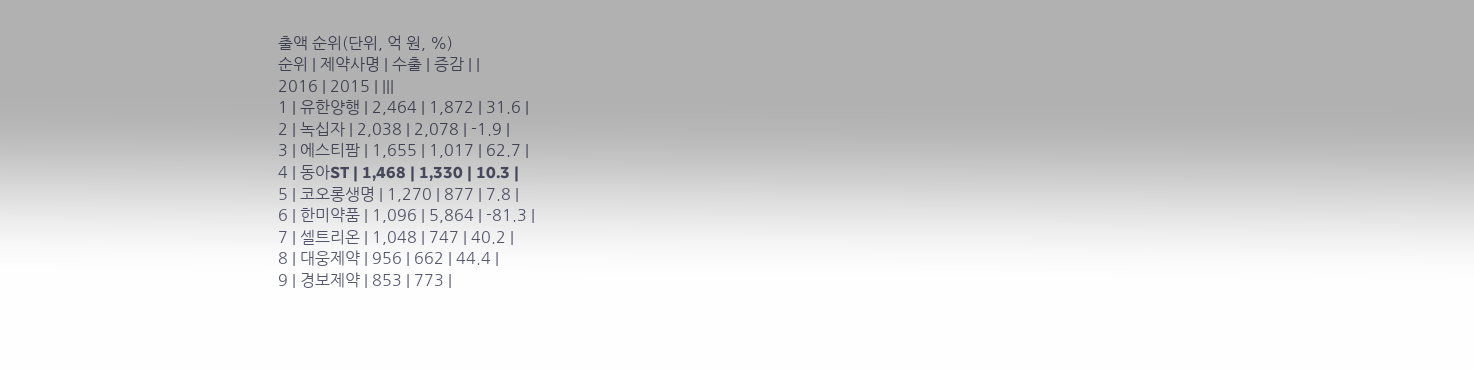출액 순위(단위, 억 원, %)
순위 | 제약사명 | 수출 | 증감 | |
2016 | 2015 | |||
1 | 유한양행 | 2,464 | 1,872 | 31.6 |
2 | 녹십자 | 2,038 | 2,078 | -1.9 |
3 | 에스티팜 | 1,655 | 1,017 | 62.7 |
4 | 동아ST | 1,468 | 1,330 | 10.3 |
5 | 코오롱생명 | 1,270 | 877 | 7.8 |
6 | 한미약품 | 1,096 | 5,864 | -81.3 |
7 | 셀트리온 | 1,048 | 747 | 40.2 |
8 | 대웅제약 | 956 | 662 | 44.4 |
9 | 경보제약 | 853 | 773 |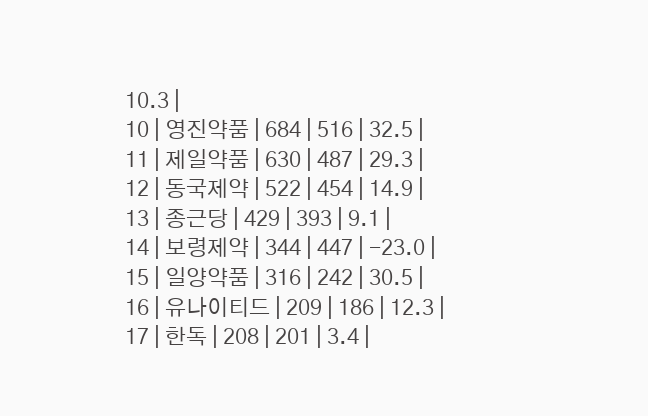10.3 |
10 | 영진약품 | 684 | 516 | 32.5 |
11 | 제일약품 | 630 | 487 | 29.3 |
12 | 동국제약 | 522 | 454 | 14.9 |
13 | 종근당 | 429 | 393 | 9.1 |
14 | 보령제약 | 344 | 447 | -23.0 |
15 | 일양약품 | 316 | 242 | 30.5 |
16 | 유나이티드 | 209 | 186 | 12.3 |
17 | 한독 | 208 | 201 | 3.4 |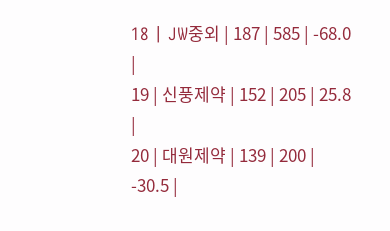18 | JW중외 | 187 | 585 | -68.0 |
19 | 신풍제약 | 152 | 205 | 25.8 |
20 | 대원제약 | 139 | 200 | -30.5 |